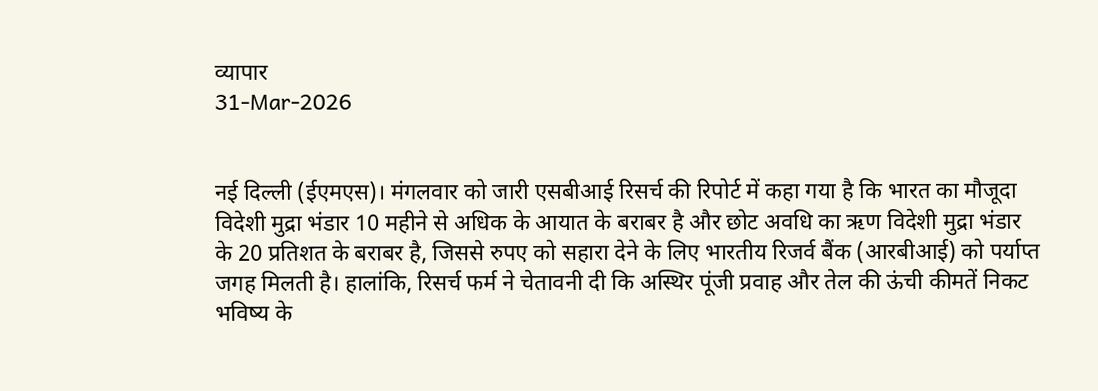व्यापार
31-Mar-2026


नई दिल्ली (ईएमएस)। मंगलवार को जारी एसबीआई रिसर्च की रिपोर्ट में कहा गया है कि भारत का मौजूदा विदेशी मुद्रा भंडार 10 महीने से अधिक के आयात के बराबर है और छोट अवधि का ऋण विदेशी मुद्रा भंडार के 20 प्रतिशत के बराबर है, जिससे रुपए को सहारा देने के लिए भारतीय रिजर्व बैंक (आरबीआई) को पर्याप्त जगह मिलती है। हालांकि, रिसर्च फर्म ने चेतावनी दी कि अस्थिर पूंजी प्रवाह और तेल की ऊंची कीमतें निकट भविष्य के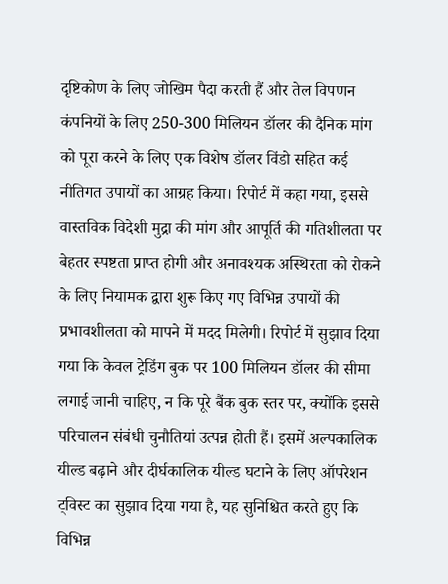दृष्टिकोण के लिए जोखिम पैदा करती हैं और तेल विपणन कंपनियों के लिए 250-300 मिलियन डॉलर की दैनिक मांग को पूरा करने के लिए एक विशेष डॉलर विंडो सहित कई नीतिगत उपायों का आग्रह किया। रिपोर्ट में कहा गया, इससे वास्तविक विदेशी मुद्रा की मांग और आपूर्ति की गतिशीलता पर बेहतर स्पष्टता प्राप्त होगी और अनावश्यक अस्थिरता को रोकने के लिए नियामक द्वारा शुरू किए गए विभिन्न उपायों की प्रभावशीलता को मापने में मदद मिलेगी। रिपोर्ट में सुझाव दिया गया कि केवल ट्रेडिंग बुक पर 100 मिलियन डॉलर की सीमा लगाई जानी चाहिए, न कि पूरे बैंक बुक स्तर पर, क्योंकि इससे परिचालन संबंधी चुनौतियां उत्पन्न होती हैं। इसमें अल्पकालिक यील्ड बढ़ाने और दीर्घकालिक यील्ड घटाने के लिए ऑपरेशन ट्विस्ट का सुझाव दिया गया है, यह सुनिश्चित करते हुए कि विभिन्न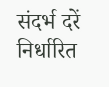संदर्भ दरें निर्धारित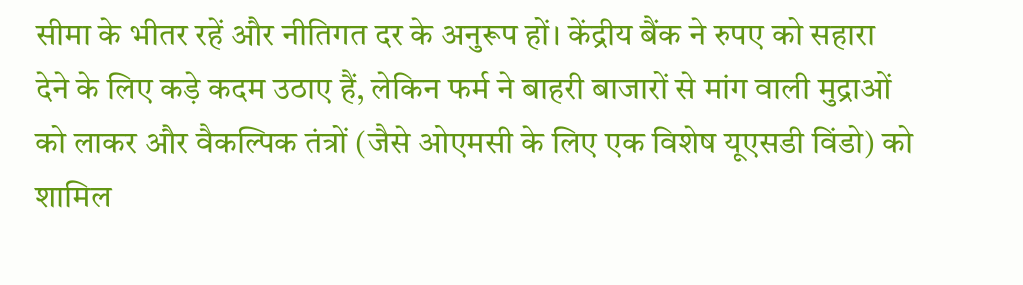सीमा के भीतर रहें और नीतिगत दर के अनुरूप हों। केंद्रीय बैंक ने रुपए को सहारा देने के लिए कड़े कदम उठाए हैं, लेकिन फर्म ने बाहरी बाजारों से मांग वाली मुद्राओं को लाकर और वैकल्पिक तंत्रों (जैसे ओएमसी के लिए एक विशेष यूएसडी विंडो) को शामिल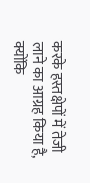करके हस्तक्षेपों में तेजी लाने का आग्रह किया है, क्योंकि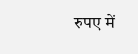रुपए में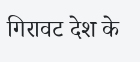गिरावट देश के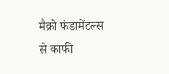मैक्रो फंडामेंटल्स से काफी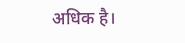अधिक है।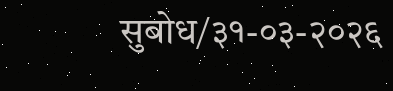सुबोध/३१-०३-२०२६